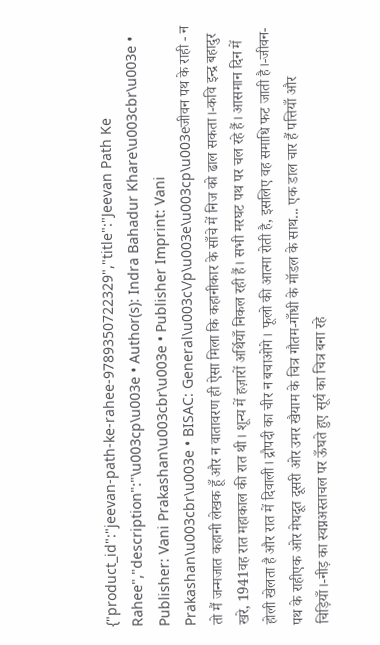{"product_id":"jeevan-path-ke-rahee-9789350722329","title":"Jeevan Path Ke Rahee","description":"\u003cp\u003e • Author(s): Indra Bahadur Khare\u003cbr\u003e • Publisher: Vani Prakashan\u003cbr\u003e • Publisher Imprint: Vani Prakashan\u003cbr\u003e • BISAC: General\u003c\/p\u003e\u003cp\u003eजीवन पथ के राही - न तो मैं जन्मजात कहानी लेखक हूँ और न वातावरण ही ऐसा मिला कि कहानीकार के साँचे में निज को ढाल सकता।-कवि इन्द्र बहादुर खरे, 1941वह रात महाकाल की रात थी। शून्य में हज़ारों अर्थियाँ निकल रही हैं। सभी मरघट पथ पर चल रहे हैं। आसमान दिन में होली खेलता है और रात में दिवाली। द्रौपदी का चीर न बचाओगे। फूलो की आत्मा रोती है, इसलिए वह समाधि फट जाती है।-जीवन-पथ के राहीएक ओर मेघदूत दूसरी ओर उमर खैयाम के चित्र गौतम-गाँधी के मॉडल के साथ... एक डाल चार हैं पत्तियाँ और चिड़ियाँ।-नीड़ का स्वप्नअस्ताचल पर ऊँघते हुए सूर्य का चित्र बना रहे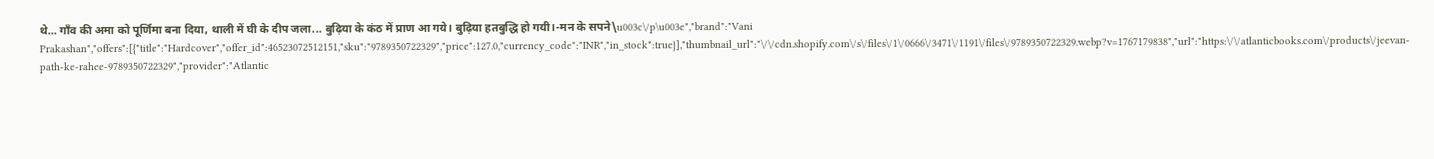थे... गाँव की अमा को पूर्णिमा बना दिया, थाली में घी के दीप जला... बुढ़िया के कंठ में प्राण आ गये। बुढ़िया हतबुद्धि हो गयी।-मन के सपने\u003c\/p\u003e","brand":"Vani Prakashan","offers":[{"title":"Hardcover","offer_id":46523072512151,"sku":"9789350722329","price":127.0,"currency_code":"INR","in_stock":true}],"thumbnail_url":"\/\/cdn.shopify.com\/s\/files\/1\/0666\/3471\/1191\/files\/9789350722329.webp?v=1767179838","url":"https:\/\/atlanticbooks.com\/products\/jeevan-path-ke-rahee-9789350722329","provider":"Atlantic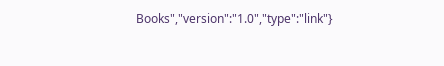Books","version":"1.0","type":"link"}